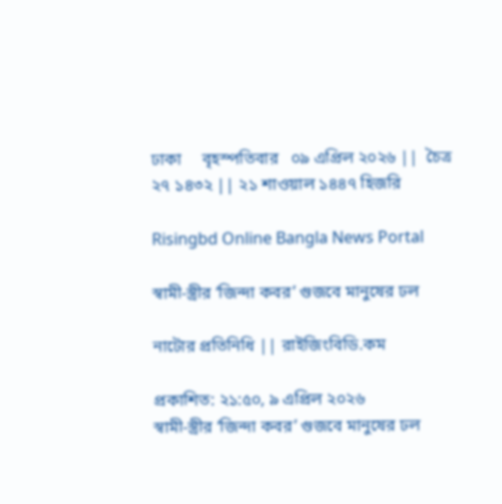ঢাকা     বৃহস্পতিবার   ০৯ এপ্রিল ২০২৬ ||  চৈত্র ২৭ ১৪৩২ || ২১ শাওয়াল ১৪৪৭ হিজরি

Risingbd Online Bangla News Portal

স্বামী-স্ত্রীর ‘জিন্দা কবর’ গুজবে মানুষের ঢল

নাটোর প্রতিনিধি || রাইজিংবিডি.কম

প্রকাশিত: ২১:৫০, ৯ এপ্রিল ২০২৬
স্বামী-স্ত্রীর ‘জিন্দা কবর’ গুজবে মানুষের ঢল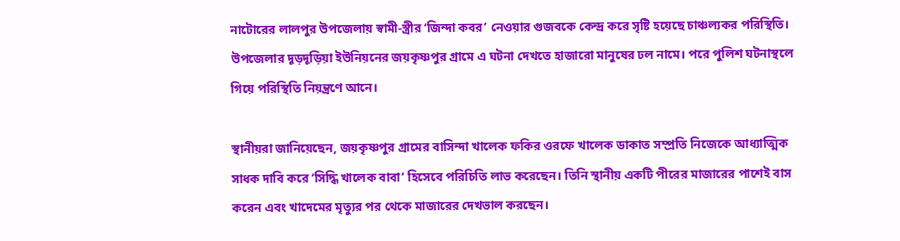নাটোরের লালপুর উপজেলায় স্বামী-স্ত্রীর ‘জিন্দা কবর’ নেওয়ার গুজবকে কেন্দ্র করে সৃষ্টি হয়েছে চাঞ্চল্যকর পরিস্থিতি। উপজেলার দূড়দূড়িয়া ইউনিয়নের জয়কৃষ্ণপুর গ্রামে এ ঘটনা দেখতে হাজারো মানুষের ঢল নামে। পরে পুলিশ ঘটনাস্থলে গিয়ে পরিস্থিতি নিয়ন্ত্রণে আনে।

স্থানীয়রা জানিয়েছেন, জয়কৃষ্ণপুর গ্রামের বাসিন্দা খালেক ফকির ওরফে খালেক ডাকাত সম্প্রতি নিজেকে আধ্যাত্মিক সাধক দাবি করে ‘সিদ্ধি খালেক বাবা’ হিসেবে পরিচিতি লাভ করেছেন। তিনি স্থানীয় একটি পীরের মাজারের পাশেই বাস করেন এবং খাদেমের মৃত্যুর পর থেকে মাজারের দেখভাল করছেন।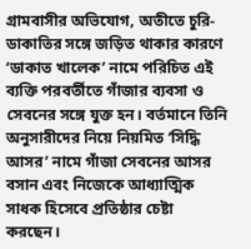গ্রামবাসীর অভিযোগ, অতীতে চুরি-ডাকাতির সঙ্গে জড়িত থাকার কারণে ‘ডাকাত খালেক’ নামে পরিচিত এই ব্যক্তি পরবর্তীতে গাঁজার ব্যবসা ও সেবনের সঙ্গে যুক্ত হন। বর্তমানে তিনি অনুসারীদের নিয়ে নিয়মিত ‘সিদ্ধি আসর’ নামে গাঁজা সেবনের আসর বসান এবং নিজেকে আধ্যাত্মিক সাধক হিসেবে প্রতিষ্ঠার চেষ্টা করছেন।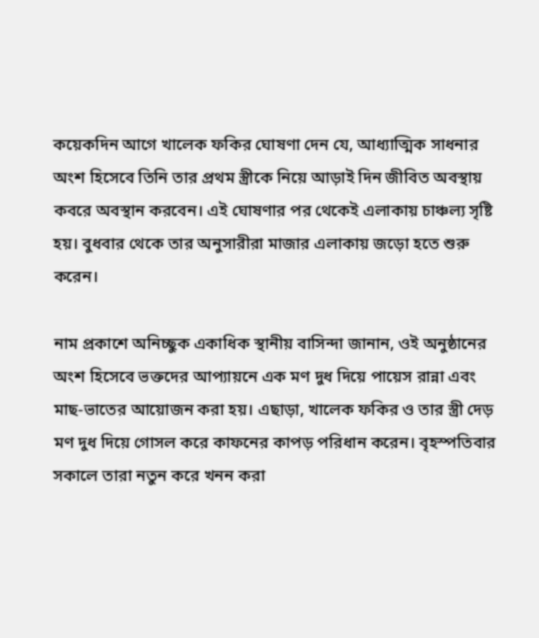কয়েকদিন আগে খালেক ফকির ঘোষণা দেন যে, আধ্যাত্মিক সাধনার অংশ হিসেবে তিনি তার প্রথম স্ত্রীকে নিয়ে আড়াই দিন জীবিত অবস্থায় কবরে অবস্থান করবেন। এই ঘোষণার পর থেকেই এলাকায় চাঞ্চল্য সৃষ্টি হয়। বুধবার থেকে তার অনুসারীরা মাজার এলাকায় জড়ো হতে শুরু করেন।

নাম প্রকাশে অনিচ্ছুক একাধিক স্থানীয় বাসিন্দা জানান, ওই অনুষ্ঠানের অংশ হিসেবে ভক্তদের আপ্যায়নে এক মণ দুধ দিয়ে পায়েস রান্না এবং মাছ-ভাতের আয়োজন করা হয়। এছাড়া, খালেক ফকির ও তার স্ত্রী দেড় মণ দুধ দিয়ে গোসল করে কাফনের কাপড় পরিধান করেন। বৃহস্পতিবার সকালে তারা নতুন করে খনন করা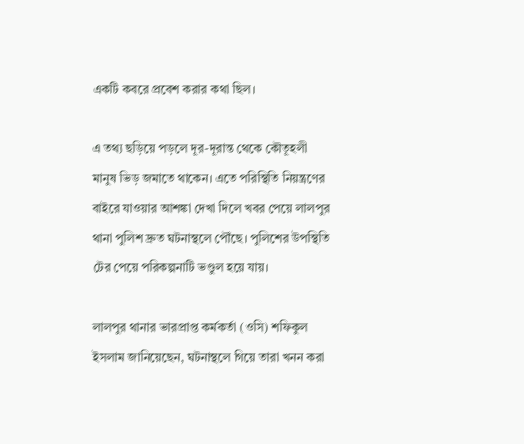একটি কবরে প্রবেশ করার কথা ছিল।

এ তথ্য ছড়িয়ে পড়লে দূর-দূরান্ত থেকে কৌতূহলী মানুষ ভিড় জমাতে থাকেন। এতে পরিস্থিতি নিয়ন্ত্রণের বাইরে যাওয়ার আশঙ্কা দেখা দিলে খবর পেয়ে লালপুর থানা পুলিশ দ্রুত ঘটনাস্থলে পৌঁছে। পুলিশের উপস্থিতি টের পেয়ে পরিকল্পনাটি ভণ্ডুল হয়ে যায়।

লালপুর থানার ভারপ্রাপ্ত কর্মকর্তা (ওসি) শফিকুল ইসলাম জানিয়েছেন, ঘটনাস্থলে গিয়ে তারা খনন করা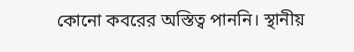কোনো কবরের অস্তিত্ব পাননি। স্থানীয়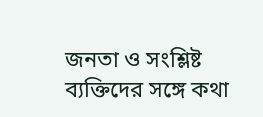জনতা ও সংশ্লিষ্ট ব্যক্তিদের সঙ্গে কথা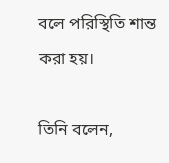বলে পরিস্থিতি শান্ত করা হয়।

তিনি বলেন,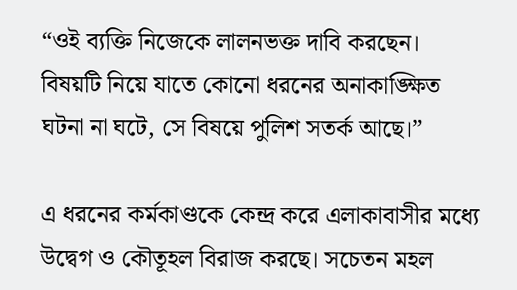“ওই ব্যক্তি নিজেকে লালনভক্ত দাবি করছেন। বিষয়টি নিয়ে যাতে কোনো ধরনের অনাকাঙ্ক্ষিত ঘটনা না ঘটে, সে বিষয়ে পুলিশ সতর্ক আছে।”

এ ধরনের কর্মকাণ্ডকে কেন্দ্র করে এলাকাবাসীর মধ্যে উদ্বেগ ও কৌতূহল বিরাজ করছে। সচেতন মহল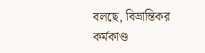বলছে, বিভ্রান্তিকর কর্মকাণ্ড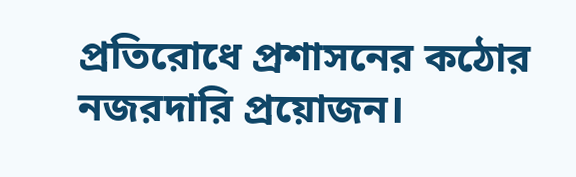প্রতিরোধে প্রশাসনের কঠোর নজরদারি প্রয়োজন।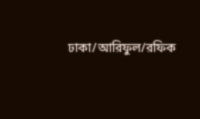ঢাকা/আরিফুল/রফিক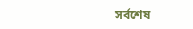সর্বশেষ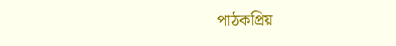পাঠকপ্রিয়